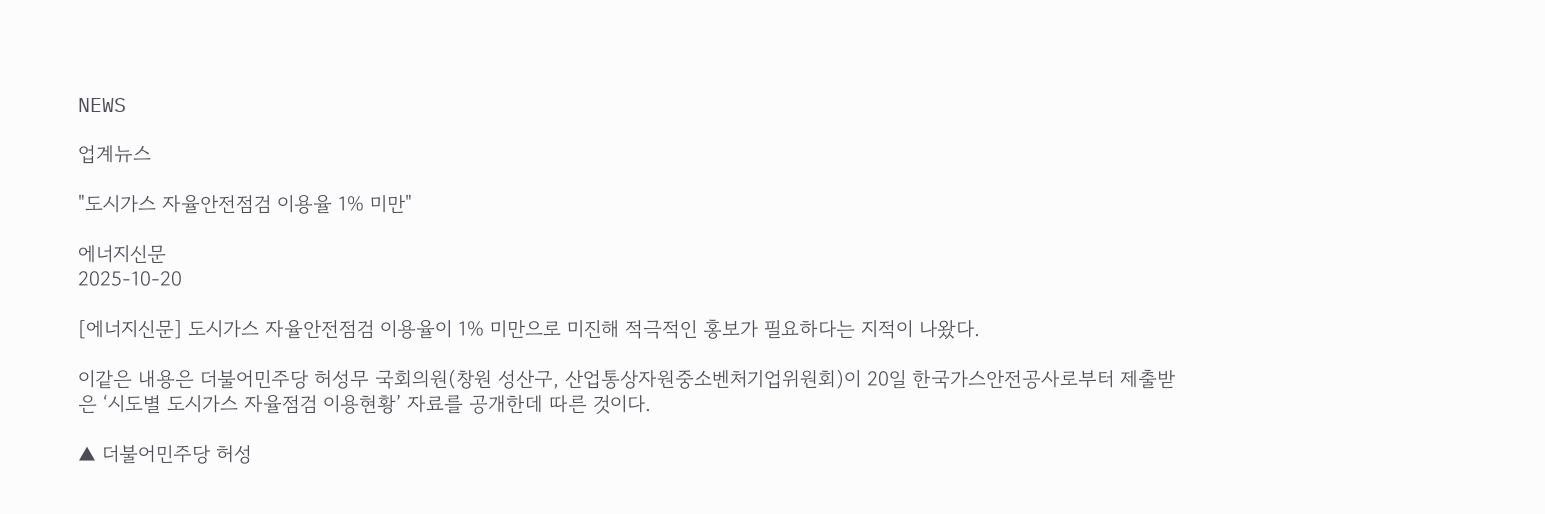NEWS

업계뉴스

"도시가스 자율안전점검 이용율 1% 미만"

에너지신문
2025-10-20

[에너지신문] 도시가스 자율안전점검 이용율이 1% 미만으로 미진해 적극적인 홍보가 필요하다는 지적이 나왔다.

이같은 내용은 더불어민주당 허성무 국회의원(창원 성산구, 산업통상자원중소벤처기업위원회)이 20일 한국가스안전공사로부터 제출받은 ‘시도별 도시가스 자율점검 이용현황’ 자료를 공개한데 따른 것이다.

▲ 더불어민주당 허성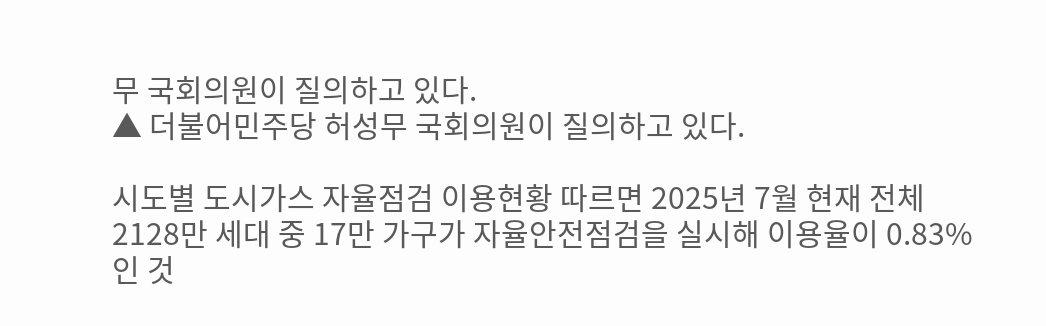무 국회의원이 질의하고 있다.
▲ 더불어민주당 허성무 국회의원이 질의하고 있다.

시도별 도시가스 자율점검 이용현황 따르면 2025년 7월 현재 전체 2128만 세대 중 17만 가구가 자율안전점검을 실시해 이용율이 0.83%인 것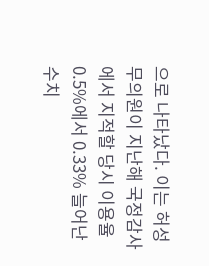으로 나타났다. 이는 허성무의원이 지난해 국정감사에서 지적할 당시 이용율 0.5%에서 0.33% 늘어난 수치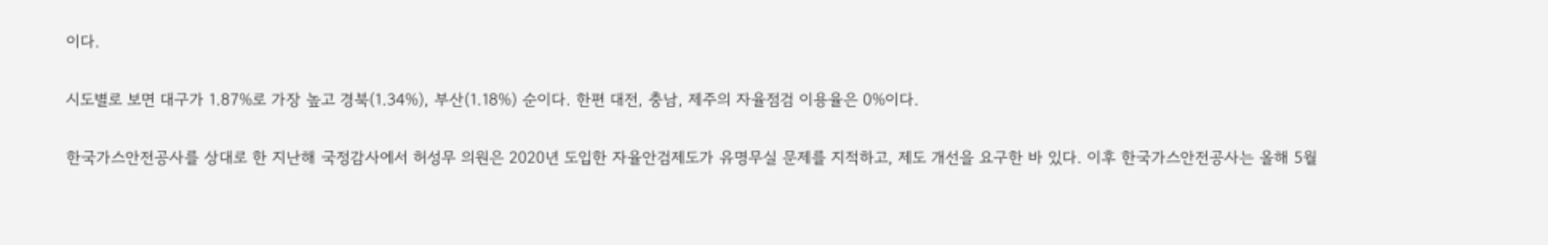이다.

시도별로 보면 대구가 1.87%로 가장 높고 경북(1.34%), 부산(1.18%) 순이다. 한편 대전, 충남, 제주의 자율점검 이용율은 0%이다.

한국가스안전공사를 상대로 한 지난해 국정감사에서 허성무 의원은 2020년 도입한 자율안검제도가 유명무실 문제를 지적하고, 제도 개선을 요구한 바 있다. 이후 한국가스안전공사는 올해 5월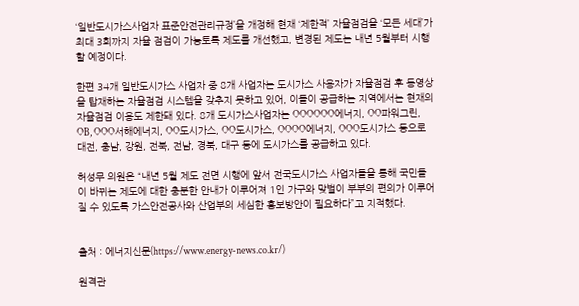‘일반도시가스사업자 표준안전관리규정’을 개정해 현재 ‘제한적’ 자율점검을 ‘모든 세대’가 최대 3회까지 자율 점검이 가능토록 제도를 개선했고, 변경된 제도는 내년 5월부터 시행할 예정이다.

한편 34개 일반도시가스 사업자 중 8개 사업자는 도시가스 사용자가 자율점검 후 동영상을 탑재하는 자율점검 시스템을 갖추지 못하고 있어, 이들이 공급하는 지역에서는 현재의 자율점검 이용도 제한돼 있다. 8개 도시가스사업자는 OOOOOO에너지, OO파워그린, OB, OOO서해에너지, OO도시가스, OO도시가스, OOOO에너지, OOO도시가스 등으로 대전, 충남, 강원, 전북, 전남, 경북, 대구 등에 도시가스를 공급하고 있다.

허성무 의원은 “내년 5월 제도 전면 시행에 앞서 전국도시가스 사업자들을 통해 국민들이 바뀌는 제도에 대한 충분한 안내가 이루어져 1인 가구와 맞벌이 부부의 편의가 이루어질 수 있도록 가스안전공사와 산업부의 세심한 홍보방안이 필요하다”고 지적했다.


출처 : 에너지신문(https://www.energy-news.co.kr/)

원격관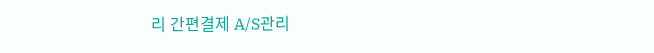리 간편결제 A/S관리